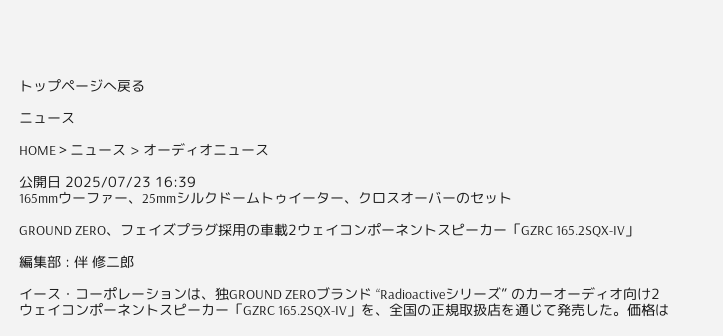トップページへ戻る

ニュース

HOME > ニュース > オーディオニュース

公開日 2025/07/23 16:39
165mmウーファー、25mmシルクドームトゥイーター、クロスオーバーのセット

GROUND ZERO、フェイズプラグ採用の車載2ウェイコンポーネントスピーカー「GZRC 165.2SQX-IV」

編集部 : 伴 修二郎

イース・コーポレーションは、独GROUND ZEROブランド “Radioactiveシリーズ” のカーオーディオ向け2ウェイコンポーネントスピーカー「GZRC 165.2SQX-IV」を、全国の正規取扱店を通じて発売した。価格は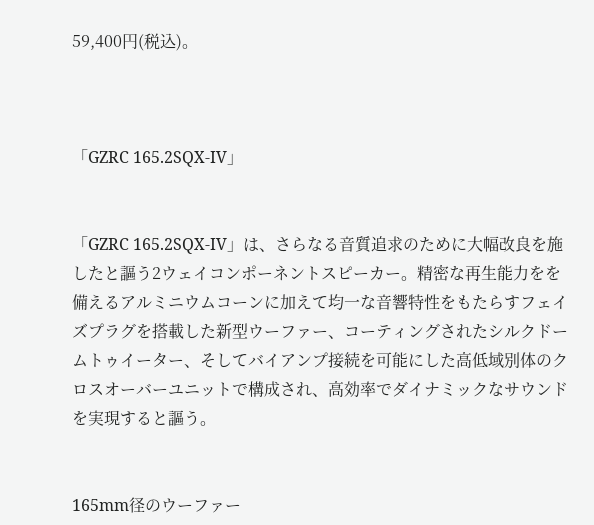59,400円(税込)。



「GZRC 165.2SQX-IV」


「GZRC 165.2SQX-IV」は、さらなる音質追求のために大幅改良を施したと謳う2ウェイコンポーネントスピーカー。精密な再生能力をを備えるアルミニウムコーンに加えて均一な音響特性をもたらすフェイズプラグを搭載した新型ウーファー、コーティングされたシルクドームトゥイーター、そしてバイアンプ接続を可能にした高低域別体のクロスオーバーユニットで構成され、高効率でダイナミックなサウンドを実現すると謳う。


165mm径のウーファー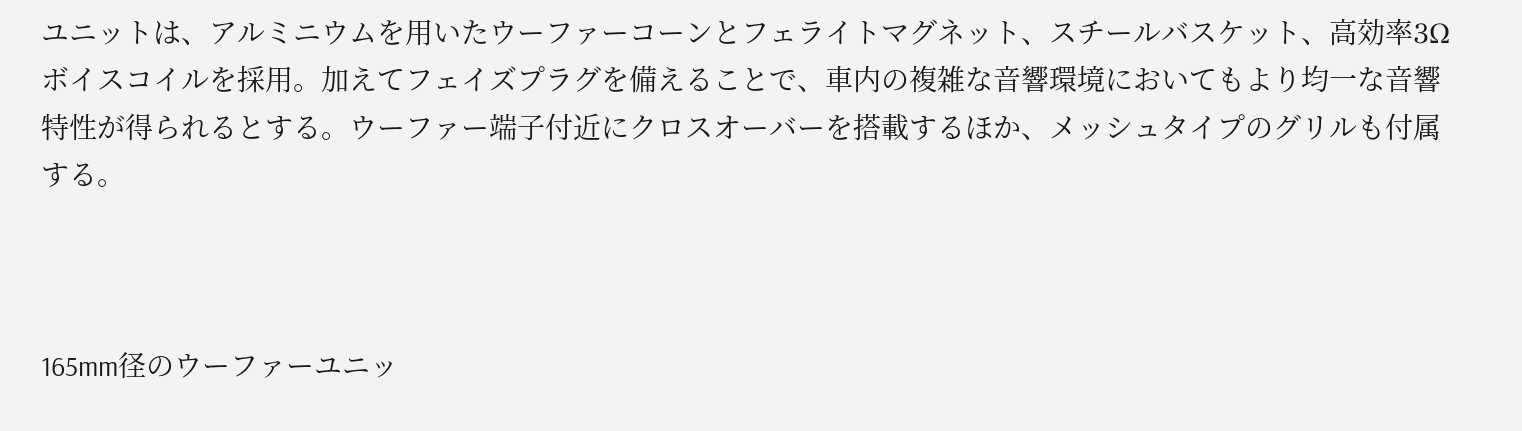ユニットは、アルミニウムを用いたウーファーコーンとフェライトマグネット、スチールバスケット、高効率3Ωボイスコイルを採用。加えてフェイズプラグを備えることで、車内の複雑な音響環境においてもより均一な音響特性が得られるとする。ウーファー端子付近にクロスオーバーを搭載するほか、メッシュタイプのグリルも付属する。



165mm径のウーファーユニッ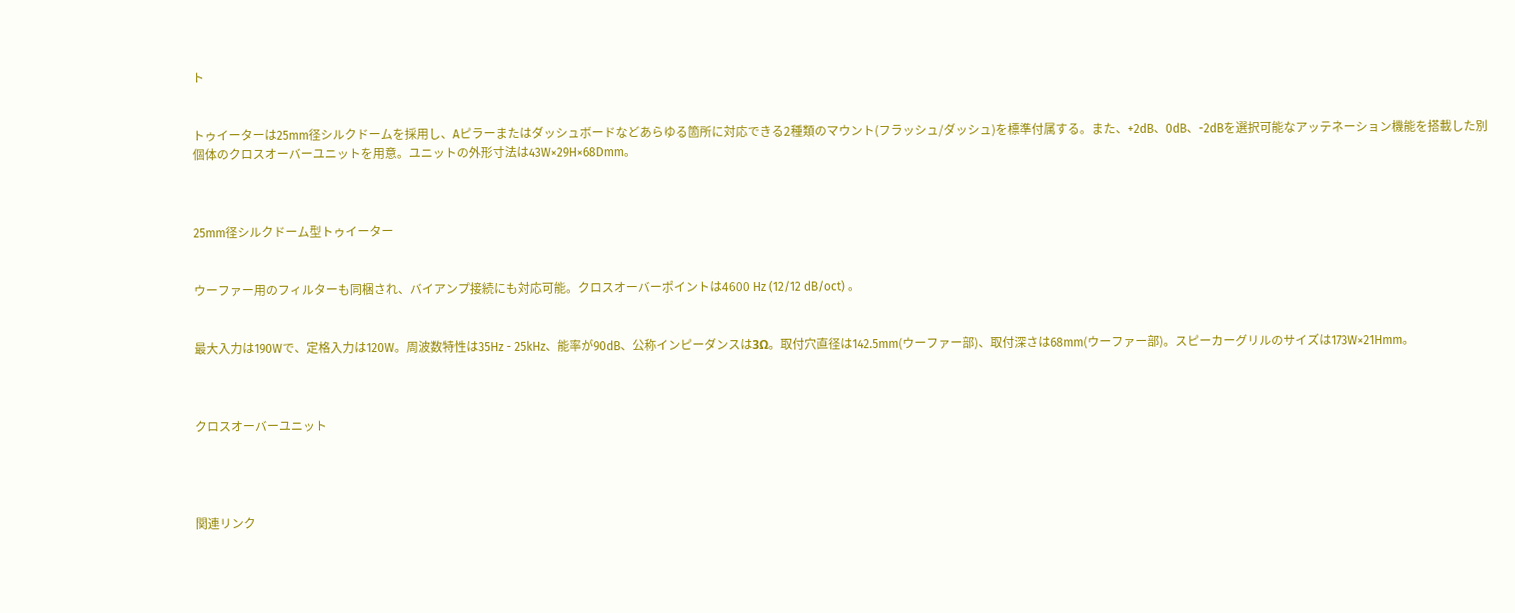ト


トゥイーターは25mm径シルクドームを採用し、Aピラーまたはダッシュボードなどあらゆる箇所に対応できる2種類のマウント(フラッシュ/ダッシュ)を標準付属する。また、+2dB、0dB、-2dBを選択可能なアッテネーション機能を搭載した別個体のクロスオーバーユニットを用意。ユニットの外形寸法は43W×29H×68Dmm。



25mm径シルクドーム型トゥイーター


ウーファー用のフィルターも同梱され、バイアンプ接続にも対応可能。クロスオーバーポイントは4600 Hz (12/12 dB/oct) 。


最大入力は190Wで、定格入力は120W。周波数特性は35Hz - 25kHz、能率が90dB、公称インピーダンスは3Ω。取付穴直径は142.5mm(ウーファー部)、取付深さは68mm(ウーファー部)。スピーカーグリルのサイズは173W×21Hmm。



クロスオーバーユニット




関連リンク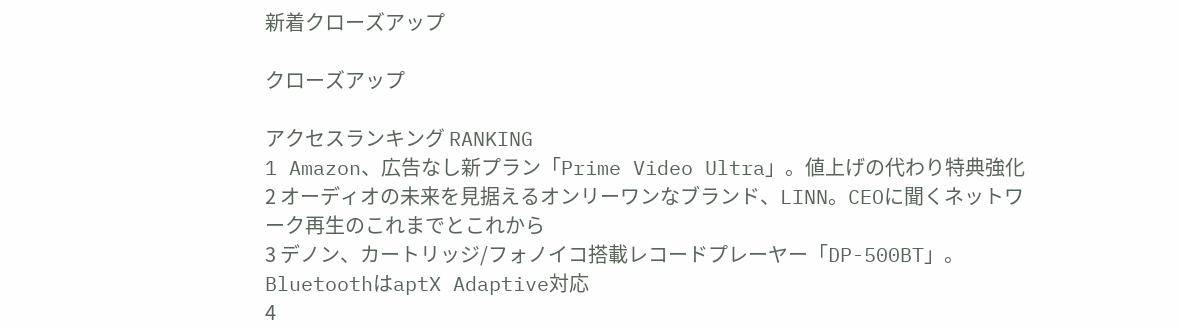新着クローズアップ

クローズアップ

アクセスランキング RANKING
1 Amazon、広告なし新プラン「Prime Video Ultra」。値上げの代わり特典強化
2 オーディオの未来を見据えるオンリーワンなブランド、LINN。CEOに聞くネットワーク再生のこれまでとこれから
3 デノン、カートリッジ/フォノイコ搭載レコードプレーヤー「DP-500BT」。BluetoothはaptX Adaptive対応
4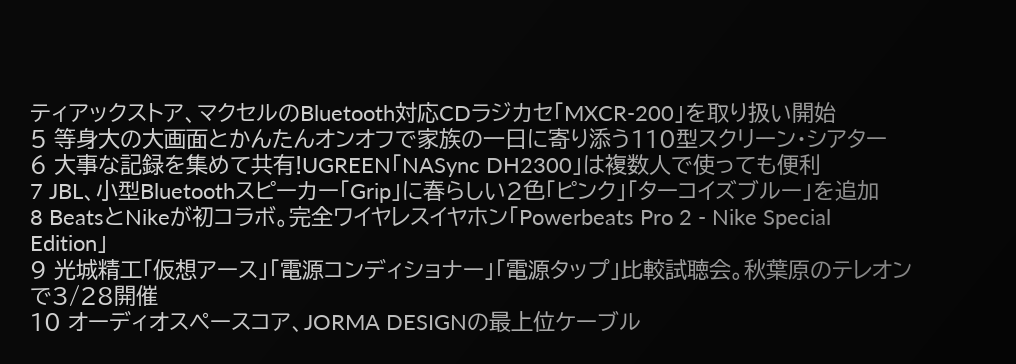ティアックストア、マクセルのBluetooth対応CDラジカセ「MXCR-200」を取り扱い開始
5 等身大の大画面とかんたんオンオフで家族の一日に寄り添う110型スクリーン・シアター
6 大事な記録を集めて共有!UGREEN「NASync DH2300」は複数人で使っても便利
7 JBL、小型Bluetoothスピーカー「Grip」に春らしい2色「ピンク」「ターコイズブルー」を追加
8 BeatsとNikeが初コラボ。完全ワイヤレスイヤホン「Powerbeats Pro 2 - Nike Special Edition」
9 光城精工「仮想アース」「電源コンディショナー」「電源タップ」比較試聴会。秋葉原のテレオンで3/28開催
10 オーディオスペースコア、JORMA DESIGNの最上位ケーブル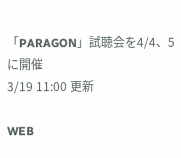「PARAGON」試聴会を4/4、5に開催
3/19 11:00 更新

WEB